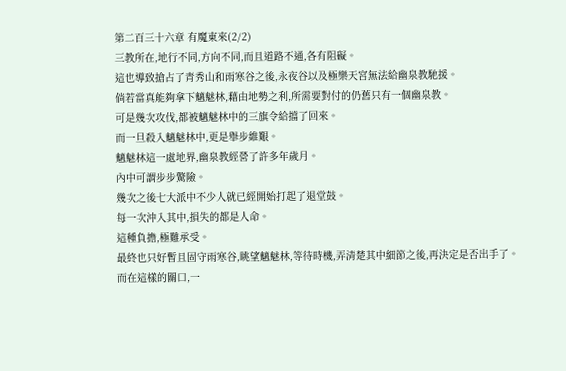第二百三十六章 有魔東來(2/2)
三教所在,地行不同,方向不同,而且道路不通,各有阻礙。
這也導致搶占了青秀山和雨寒谷之後,永夜谷以及極樂天宮無法給幽泉教馳援。
倘若當真能夠拿下魑魅林,藉由地勢之利,所需要對付的仍舊只有一個幽泉教。
可是幾次攻伐,都被魑魅林中的三旗令給擋了回來。
而一旦殺入魑魅林中,更是舉步維艱。
魑魅林這一處地界,幽泉教經營了許多年歲月。
內中可謂步步驚險。
幾次之後七大派中不少人就已經開始打起了退堂鼓。
每一次沖入其中,損失的都是人命。
這種負擔,極難承受。
最終也只好暫且固守雨寒谷,眺望魑魅林,等待時機,弄清楚其中細節之後,再決定是否出手了。
而在這樣的關口,一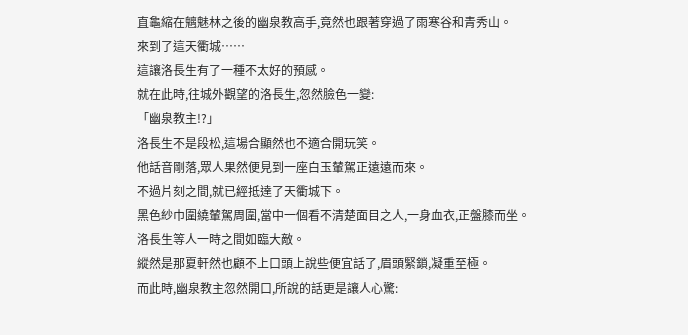直龜縮在魑魅林之後的幽泉教高手,竟然也跟著穿過了雨寒谷和青秀山。
來到了這天衢城……
這讓洛長生有了一種不太好的預感。
就在此時,往城外觀望的洛長生,忽然臉色一變:
「幽泉教主!?」
洛長生不是段松,這場合顯然也不適合開玩笑。
他話音剛落,眾人果然便見到一座白玉輦駕正遠遠而來。
不過片刻之間,就已經抵達了天衢城下。
黑色紗巾圍繞輦駕周圍,當中一個看不清楚面目之人,一身血衣,正盤膝而坐。
洛長生等人一時之間如臨大敵。
縱然是那夏軒然也顧不上口頭上說些便宜話了,眉頭緊鎖,凝重至極。
而此時,幽泉教主忽然開口,所說的話更是讓人心驚: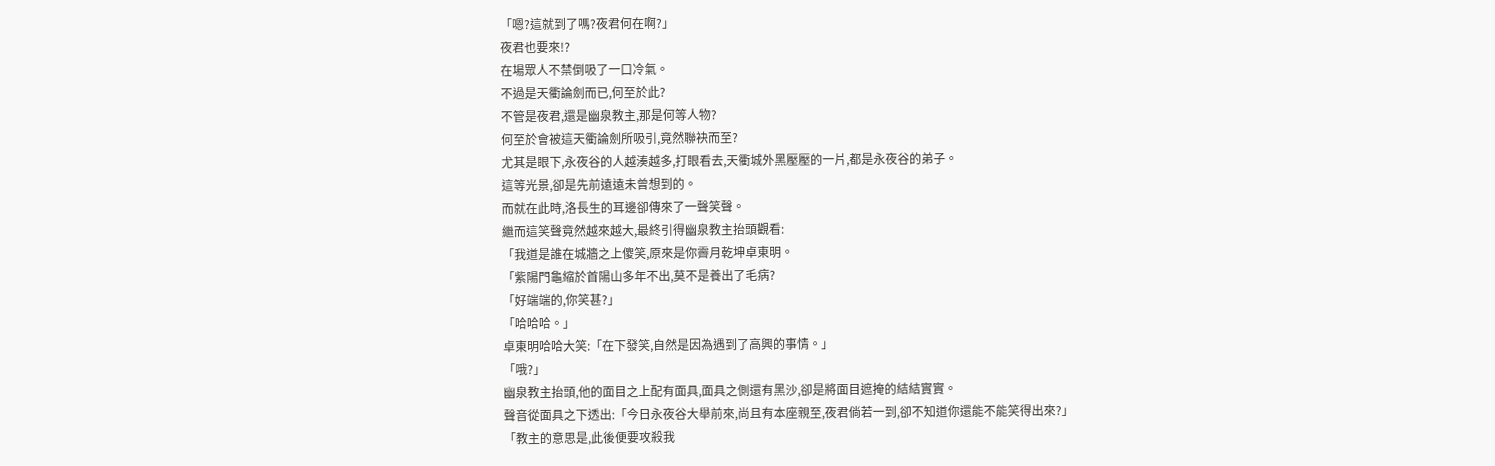「嗯?這就到了嗎?夜君何在啊?」
夜君也要來!?
在場眾人不禁倒吸了一口冷氣。
不過是天衢論劍而已,何至於此?
不管是夜君,還是幽泉教主,那是何等人物?
何至於會被這天衢論劍所吸引,竟然聯袂而至?
尤其是眼下,永夜谷的人越湊越多,打眼看去,天衢城外黑壓壓的一片,都是永夜谷的弟子。
這等光景,卻是先前遠遠未曾想到的。
而就在此時,洛長生的耳邊卻傳來了一聲笑聲。
繼而這笑聲竟然越來越大,最終引得幽泉教主抬頭觀看:
「我道是誰在城牆之上傻笑,原來是你霽月乾坤卓東明。
「紫陽門龜縮於首陽山多年不出,莫不是養出了毛病?
「好端端的,你笑甚?」
「哈哈哈。」
卓東明哈哈大笑:「在下發笑,自然是因為遇到了高興的事情。」
「哦?」
幽泉教主抬頭,他的面目之上配有面具,面具之側還有黑沙,卻是將面目遮掩的結結實實。
聲音從面具之下透出:「今日永夜谷大舉前來,尚且有本座親至,夜君倘若一到,卻不知道你還能不能笑得出來?」
「教主的意思是,此後便要攻殺我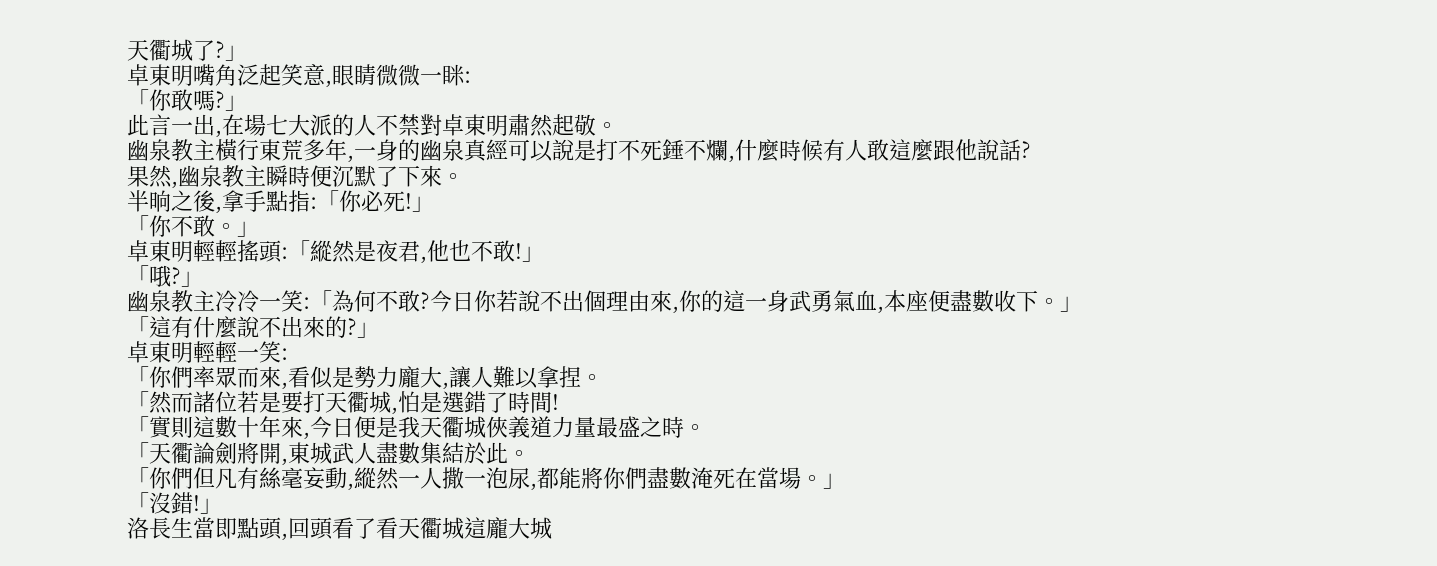天衢城了?」
卓東明嘴角泛起笑意,眼睛微微一眯:
「你敢嗎?」
此言一出,在場七大派的人不禁對卓東明肅然起敬。
幽泉教主橫行東荒多年,一身的幽泉真經可以說是打不死錘不爛,什麼時候有人敢這麼跟他說話?
果然,幽泉教主瞬時便沉默了下來。
半晌之後,拿手點指:「你必死!」
「你不敢。」
卓東明輕輕搖頭:「縱然是夜君,他也不敢!」
「哦?」
幽泉教主冷冷一笑:「為何不敢?今日你若說不出個理由來,你的這一身武勇氣血,本座便盡數收下。」
「這有什麼說不出來的?」
卓東明輕輕一笑:
「你們率眾而來,看似是勢力龐大,讓人難以拿捏。
「然而諸位若是要打天衢城,怕是選錯了時間!
「實則這數十年來,今日便是我天衢城俠義道力量最盛之時。
「天衢論劍將開,東城武人盡數集結於此。
「你們但凡有絲毫妄動,縱然一人撒一泡尿,都能將你們盡數淹死在當場。」
「沒錯!」
洛長生當即點頭,回頭看了看天衢城這龐大城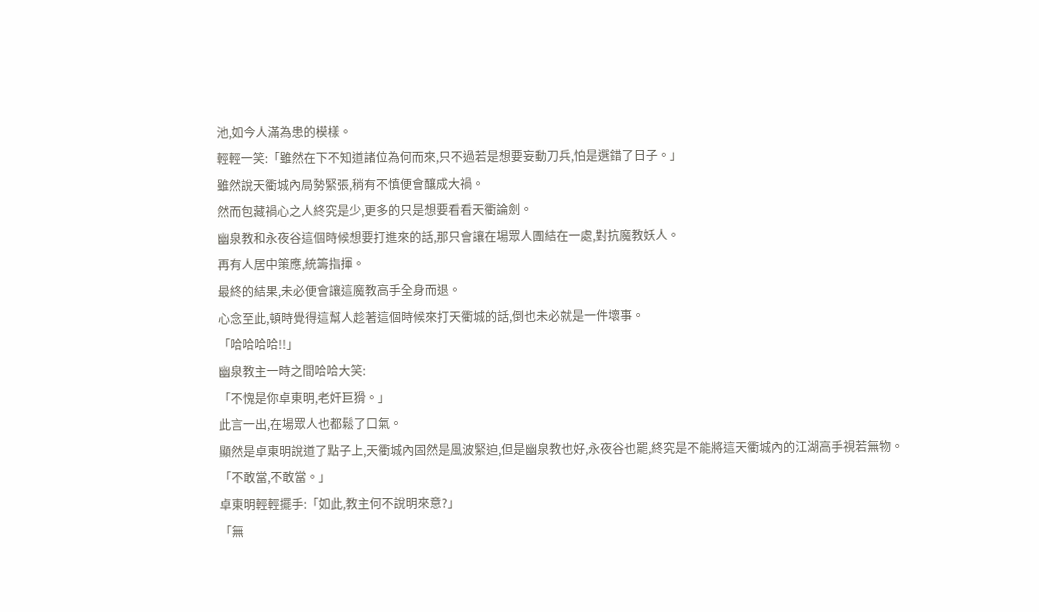池,如今人滿為患的模樣。
輕輕一笑:「雖然在下不知道諸位為何而來,只不過若是想要妄動刀兵,怕是選錯了日子。」
雖然說天衢城內局勢緊張,稍有不慎便會釀成大禍。
然而包藏禍心之人終究是少,更多的只是想要看看天衢論劍。
幽泉教和永夜谷這個時候想要打進來的話,那只會讓在場眾人團結在一處,對抗魔教妖人。
再有人居中策應,統籌指揮。
最終的結果,未必便會讓這魔教高手全身而退。
心念至此,頓時覺得這幫人趁著這個時候來打天衢城的話,倒也未必就是一件壞事。
「哈哈哈哈!!」
幽泉教主一時之間哈哈大笑:
「不愧是你卓東明,老奸巨猾。」
此言一出,在場眾人也都鬆了口氣。
顯然是卓東明說道了點子上,天衢城內固然是風波緊迫,但是幽泉教也好,永夜谷也罷,終究是不能將這天衢城內的江湖高手視若無物。
「不敢當,不敢當。」
卓東明輕輕擺手:「如此,教主何不說明來意?」
「無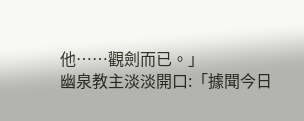他……觀劍而已。」
幽泉教主淡淡開口:「據聞今日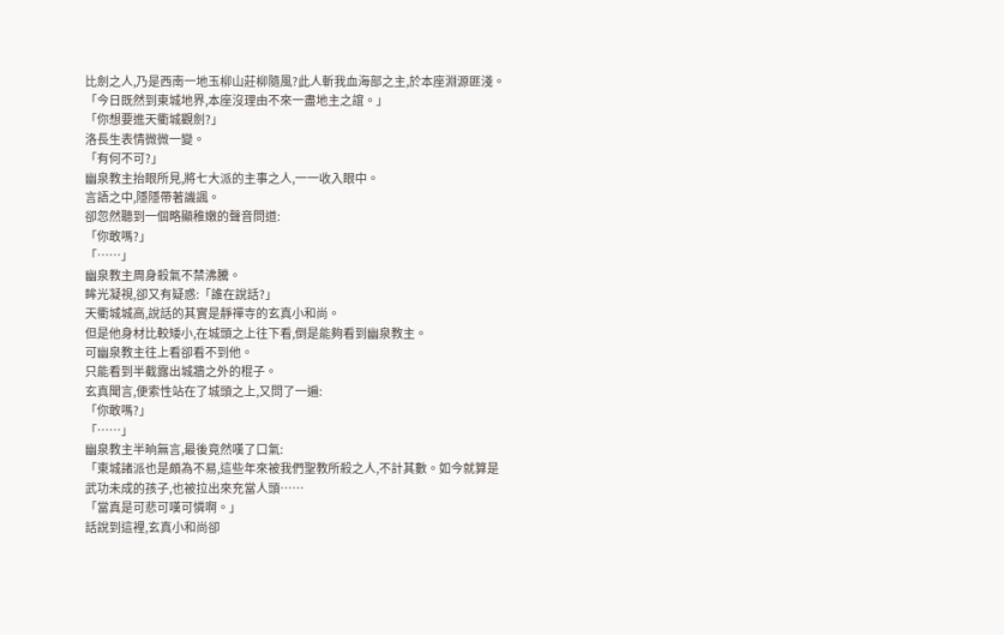比劍之人,乃是西南一地玉柳山莊柳隨風?此人斬我血海部之主,於本座淵源匪淺。
「今日既然到東城地界,本座沒理由不來一盡地主之誼。」
「你想要進天衢城觀劍?」
洛長生表情微微一變。
「有何不可?」
幽泉教主抬眼所見,將七大派的主事之人,一一收入眼中。
言語之中,隱隱帶著譏諷。
卻忽然聽到一個略顯稚嫩的聲音問道:
「你敢嗎?」
「……」
幽泉教主周身殺氣不禁沸騰。
眸光凝視,卻又有疑惑:「誰在說話?」
天衢城城高,說話的其實是靜禪寺的玄真小和尚。
但是他身材比較矮小,在城頭之上往下看,倒是能夠看到幽泉教主。
可幽泉教主往上看卻看不到他。
只能看到半截露出城牆之外的棍子。
玄真聞言,便索性站在了城頭之上,又問了一遍:
「你敢嗎?」
「……」
幽泉教主半晌無言,最後竟然嘆了口氣:
「東城諸派也是頗為不易,這些年來被我們聖教所殺之人,不計其數。如今就算是武功未成的孩子,也被拉出來充當人頭……
「當真是可悲可嘆可憐啊。」
話說到這裡,玄真小和尚卻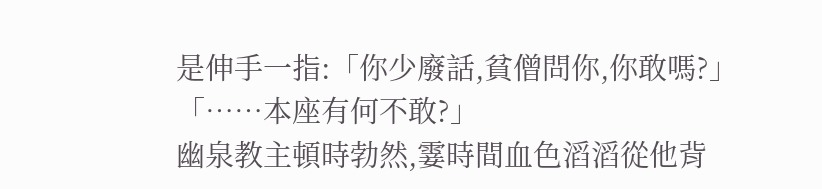是伸手一指:「你少廢話,貧僧問你,你敢嗎?」
「……本座有何不敢?」
幽泉教主頓時勃然,霎時間血色滔滔從他背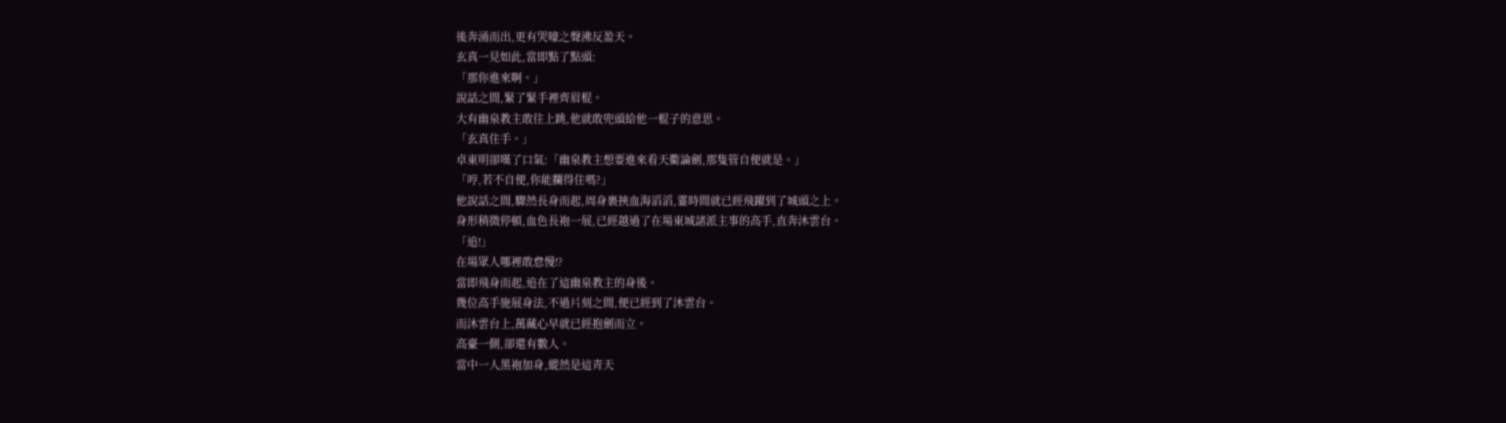後奔涌而出,更有哭嚎之聲沸反盈天。
玄真一見如此,當即點了點頭:
「那你進來啊。」
說話之間,緊了緊手裡齊眉棍。
大有幽泉教主敢往上跳,他就敢兜頭給他一棍子的意思。
「玄真住手。」
卓東明卻嘆了口氣:「幽泉教主想要進來看天衢論劍,那隻管自便就是。」
「哼,若不自便,你能攔得住嗎?」
他說話之間,驟然長身而起,周身裹挾血海滔滔,霎時間就已經飛躍到了城頭之上。
身形稍微停頓,血色長袍一展,已經越過了在場東城諸派主事的高手,直奔沐雲台。
「追!」
在場眾人哪裡敢怠慢!?
當即飛身而起,追在了這幽泉教主的身後。
幾位高手施展身法,不過片刻之間,便已經到了沐雲台。
而沐雲台上,萬藏心早就已經抱劍而立。
高臺一側,卻還有數人。
當中一人黑袍加身,縱然是這青天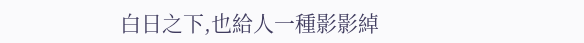白日之下,也給人一種影影綽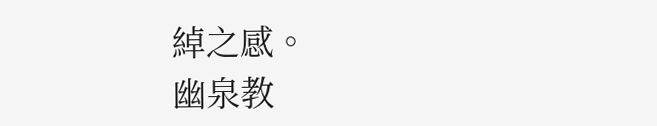綽之感。
幽泉教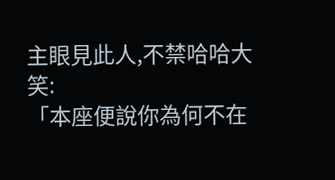主眼見此人,不禁哈哈大笑:
「本座便說你為何不在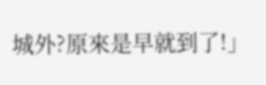城外?原來是早就到了!」